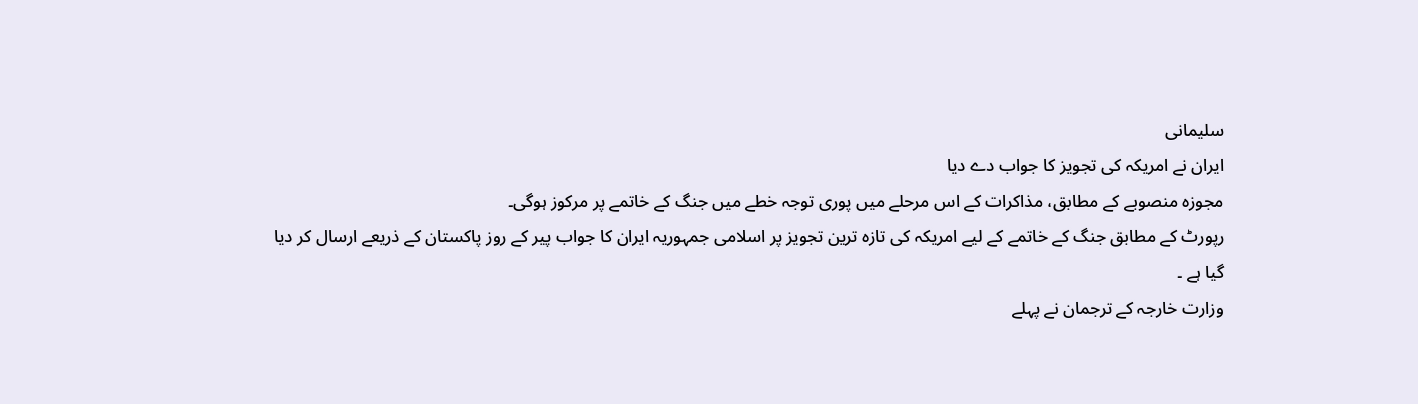سلیمانی
ایران نے امریکہ کی تجویز کا جواب دے دیا
مجوزہ منصوبے کے مطابق، مذاکرات کے اس مرحلے میں پوری توجہ خطے میں جنگ کے خاتمے پر مرکوز ہوگی۔
رپورٹ کے مطابق جنگ کے خاتمے کے لیے امریکہ کی تازہ ترین تجویز پر اسلامی جمہوریہ ایران کا جواب پیر کے روز پاکستان کے ذریعے ارسال کر دیا گيا ہے ۔
وزارت خارجہ کے ترجمان نے پہلے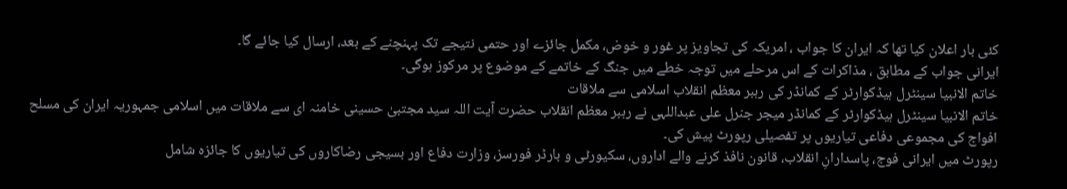کئی بار اعلان کیا تھا کہ ایران کا جواب ، امریکہ کی تجاویز پر غور و خوض، مکمل جائزے اور حتمی نتیجے تک پہنچنے کے بعد، ارسال کیا جائے گا۔
ایرانی جواب کے مطابق ، مذاکرات کے اس مرحلے میں توجہ خطے میں جنگ کے خاتمے کے موضوع پر مرکوز ہوگی۔
خاتم الانبیا سینٹرل ہیڈکوارٹر کے کمانڈر کی رہبر معظم انقلاب اسلامی سے ملاقات
خاتم الانبیا سینٹرل ہیڈکوارٹر کے کمانڈر میجر جنرل علی عبداللہی نے رہبر معظم انقلاب حضرت آیت اللہ سید مجتبیٰ حسینی خامنہ ای سے ملاقات میں اسلامی جمہوریہ ایران کی مسلح افواج کی مجموعی دفاعی تیاریوں پر تفصیلی رپورٹ پیش کی۔
رپورٹ میں ایرانی فوج، پاسدارانِ انقلاب، قانون نافذ کرنے والے اداروں، سکیورٹی و بارڈر فورسز، وزارت دفاع اور بسیجی رضاکاروں کی تیاریوں کا جائزہ شامل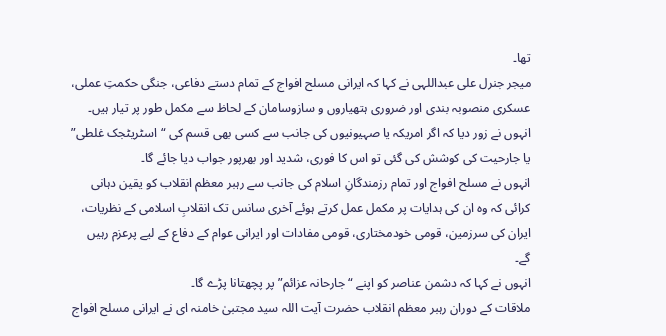تھا۔
میجر جنرل علی عبداللہی نے کہا کہ ایرانی مسلح افواج کے تمام دستے دفاعی، جنگی حکمتِ عملی، عسکری منصوبہ بندی اور ضروری ہتھیاروں و سازوسامان کے لحاظ سے مکمل طور پر تیار ہیں۔
انہوں نے زور دیا کہ اگر امریکہ یا صہیونیوں کی جانب سے کسی بھی قسم کی “اسٹریٹجک غلطی” یا جارحیت کی کوشش کی گئی تو اس کا فوری، شدید اور بھرپور جواب دیا جائے گا۔
انہوں نے مسلح افواج اور تمام رزمندگانِ اسلام کی جانب سے رہبر معظم انقلاب کو یقین دہانی کرائی کہ وہ ان کی ہدایات پر مکمل عمل کرتے ہوئے آخری سانس تک انقلابِ اسلامی کے نظریات، ایران کی سرزمین، قومی خودمختاری، قومی مفادات اور ایرانی عوام کے دفاع کے لیے پرعزم رہیں گے۔
انہوں نے کہا کہ دشمن عناصر کو اپنے “جارحانہ عزائم” پر پچھتانا پڑے گا۔
ملاقات کے دوران رہبر معظم انقلاب حضرت آیت اللہ سید مجتبیٰ خامنہ ای نے ایرانی مسلح افواج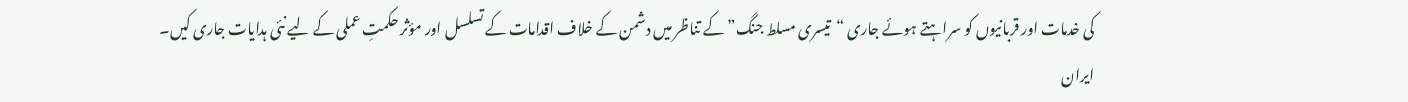کی خدمات اور قربانیوں کو سراہتے ہوئے جاری “تیسری مسلط جنگ” کے تناظر میں دشمن کے خلاف اقدامات کے تسلسل اور مؤثر حکمتِ عملی کے لیے نئی ہدایات جاری کیں۔
ایران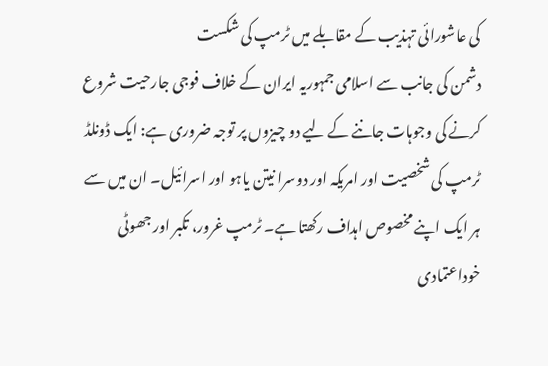کی عاشورائی تہذیب کے مقابلے میں ٹرمپ کی شکست
دشمن کی جانب سے اسلامی جمہوریہ ایران کے خلاف فوجی جارحیت شروع کرنے کی وجوہات جاننے کے لیے دو چیزوں پر توجہ ضروری ہے: ایک ڈونلڈ ٹرمپ کی شخصیت اور امریکہ اور دوسرا نیتن یاہو اور اسرائیل۔ ان میں سے ہر ایک اپنے مخصوص اہداف رکھتا ہے۔ ٹرمپ غرور، تکبر اور جھوٹی خوداعتمادی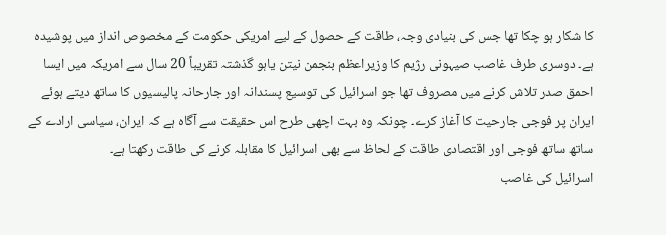کا شکار ہو چکا تھا جس کی بنیادی وجہ، طاقت کے حصول کے لیے امریکی حکومت کے مخصوص انداز میں پوشیدہ ہے۔ دوسری طرف غاصب صیہونی رژیم کا وزیراعظم بنجمن نیتن یاہو گذشتہ تقریباً 20 سال سے امریکہ میں ایسا احمق صدر تلاش کرنے میں مصروف تھا جو اسرائیل کی توسیع پسندانہ اور جارحانہ پالیسیوں کا ساتھ دیتے ہوئے ایران پر فوجی جارحیت کا آغاز کرے۔ چونکہ وہ بہت اچھی طرح اس حقیقت سے آگاہ ہے کہ ایران، سیاسی ارادے کے ساتھ ساتھ فوجی اور اقتصادی طاقت کے لحاظ سے بھی اسرائیل کا مقابلہ کرنے کی طاقت رکھتا ہے۔
اسرائیل کی غاصب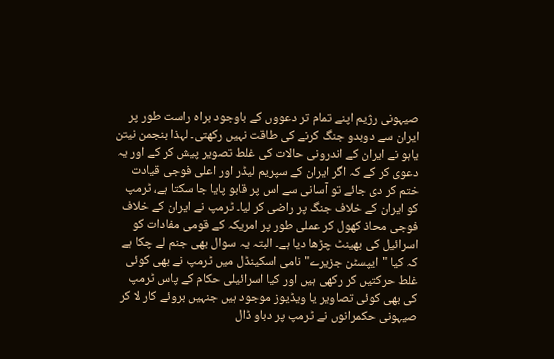صیہونی رژیم اپنے تمام تر دعووں کے باوجود براہ راست طور پر ایران سے دوبدو جنگ کرنے کی طاقت نہیں رکھتی۔ لہذا بنجمن نیتن یاہو نے ایران کے اندرونی حالات کی غلط تصویر پیش کر کے اور یہ دعوی کر کے کہ اگر ایران کے سپریم لیڈر اور اعلی فوجی قیادت ختم کر دی جائے تو آسانی سے اس پر قابو پایا جا سکتا ہے، ٹرمپ کو ایران کے خلاف جنگ پر راضی کر لیا۔ ٹرمپ نے ایران کے خلاف فوجی محاذ کھول کر عملی طور پر امریکہ کے قومی مفادات کو اسرائیل کی بھینٹ چڑھا دیا ہے۔ البتہ یہ سوال بھی جنم لے چکا ہے کہ کیا "ایپسٹن جزیرے" نامی اسکینڈل میں ٹرمپ نے بھی کوئی غلط حرکتیں کر رکھی ہیں اور کیا اسرائیلی حکام کے پاس ٹرمپ کی بھی کوئی تصاویر یا ویڈیوز موجود ہیں جنہیں بروئے کار لا کر صیہونی حکمرانوں نے ٹرمپ پر دباو ڈال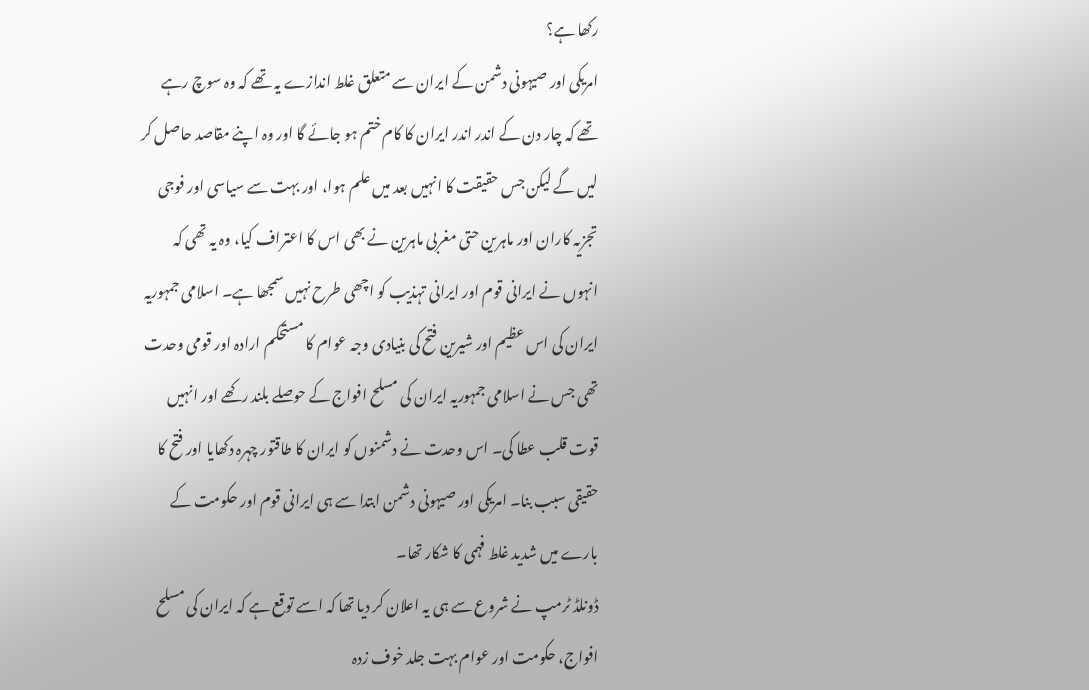رکھا ہے؟
امریکی اور صیہونی دشمن کے ایران سے متعلق غلط اندازے یہ تھے کہ وہ سوچ رہے تھے کہ چار دن کے اندر اندر ایران کا کام ختم ہو جائے گا اور وہ اپنے مقاصد حاصل کر لیں گے لیکن جس حقیقت کا انہیں بعد میں علم ہوا، اور بہت سے سیاسی اور فوجی تجزیہ کاران اور ماہرین حتی مغربی ماہرین نے بھی اس کا اعتراف کیا، وہ یہ تھی کہ انہوں نے ایرانی قوم اور ایرانی تہذیب کو اچھی طرح نہیں سمجھا ہے۔ اسلامی جمہوریہ ایران کی اس عظیم اور شیرین فتح کی بنیادی وجہ عوام کا مستحکم ارادہ اور قومی وحدت تھی جس نے اسلامی جمہوریہ ایران کی مسلح افواج کے حوصلے بلند رکھے اور انہیں قوت قلب عطا کی۔ اس وحدت نے دشمنوں کو ایران کا طاقتور چہرہ دکھایا اور فتح کا حقیقی سبب بنا۔ امریکی اور صیہونی دشمن ابتدا سے ہی ایرانی قوم اور حکومت کے بارے میں شدید غلط فہمی کا شکار تھا۔
ڈونلڈ ٹرمپ نے شروع سے ہی یہ اعلان کر دیا تھا کہ اسے توقع ہے کہ ایران کی مسلح افواج، حکومت اور عوام بہت جلد خوف زدہ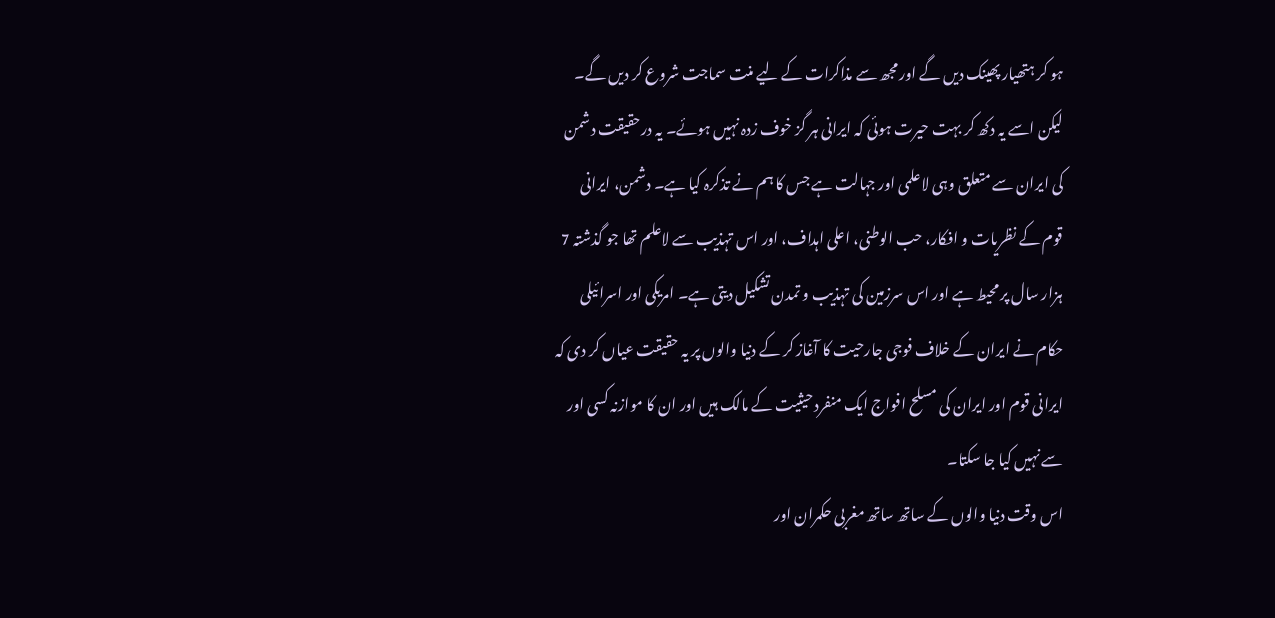ہو کر ہتھیار پھینک دیں گے اور مجھ سے مذاکرات کے لیے منت سماجت شروع کر دیں گے۔ لیکن اسے یہ دکھ کر بہت حیرت ہوئی کہ ایرانی ہر گز خوف زدہ نہیں ہوئے۔ یہ درحقیقت دشمن کی ایران سے متعلق وہی لاعلمی اور جہالت ہے جس کا ہم نے تذکرہ کیا ہے۔ دشمن، ایرانی قوم کے نظریات و افکار، حب الوطنی، اعلی اہداف، اور اس تہذیب سے لاعلم تھا جو گذشتہ 7 ہزار سال پر محیط ہے اور اس سرزمین کی تہذیب و تمدن تشکیل دیتی ہے۔ امریکی اور اسرائیلی حکام نے ایران کے خلاف فوجی جارحیت کا آغاز کر کے دنیا والوں پر یہ حقیقت عیاں کر دی کہ ایرانی قوم اور ایران کی مسلح افواج ایک منفرد حیثیت کے مالک ہیں اور ان کا موازنہ کسی اور سے نہیں کیا جا سکتا۔
اس وقت دنیا والوں کے ساتھ ساتھ مغربی حکمران اور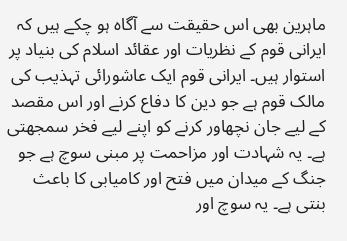ماہرین بھی اس حقیقت سے آگاہ ہو چکے ہیں کہ ایرانی قوم کے نظریات اور عقائد اسلام کی بنیاد پر استوار ہیں۔ ایرانی قوم ایک عاشورائی تہذیب کی مالک قوم ہے جو دین کا دفاع کرنے اور اس مقصد کے لیے جان نچھاور کرنے کو اپنے لیے فخر سمجھتی ہے۔ یہ شہادت اور مزاحمت پر مبنی سوچ ہے جو جنگ کے میدان میں فتح اور کامیابی کا باعث بنتی ہے۔ یہ سوچ اور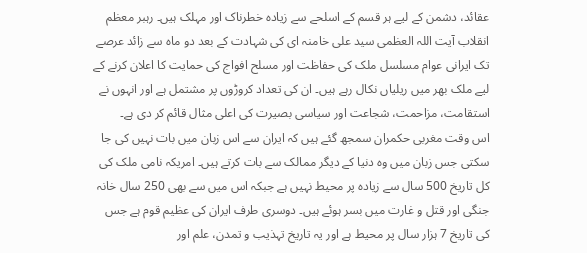عقائد، دشمن کے لیے ہر قسم کے اسلحے سے زیادہ خطرناک اور مہلک ہیں۔ رہبر معظم انقلاب آیت اللہ العظمی سید علی خامنہ ای کی شہادت کے بعد دو ماہ سے زائد عرصے تک ایرانی عوام مسلسل ملک کی حفاظت اور مسلح افواج کی حمایت کا اعلان کرنے کے لیے ملک بھر میں ریلیاں نکال رہے ہیں۔ ان کی تعداد کروڑوں پر مشتمل ہے اور انہوں نے استقامت، مزاحمت، شجاعت اور سیاسی بصیرت کی اعلی مثال قائم کر دی ہے۔
اس وقت مغربی حکمران سمجھ گئے ہیں کہ ایران سے اس زبان میں بات نہیں کی جا سکتی جس زبان میں وہ دنیا کے دیگر ممالک سے بات کرتے ہیں۔ امریکہ نامی ملک کی کل تاریخ 500 سال سے زیادہ پر محیط نہیں ہے جبکہ اس میں سے بھی 250 سال خانہ جنگی اور قتل و غارت میں بسر ہوئے ہیں۔ دوسری طرف ایران کی عظیم قوم ہے جس کی تاریخ 7 ہزار سال پر محیط ہے اور یہ تاریخ تہذیب و تمدن، علم اور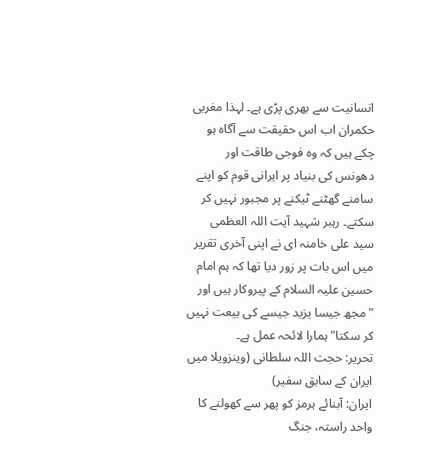انسانیت سے بھری پڑی ہے۔ لہذا مغربی حکمران اب اس حقیقت سے آگاہ ہو چکے ہیں کہ وہ فوجی طاقت اور دھونس کی بنیاد پر ایرانی قوم کو اپنے سامنے گھٹنے ٹیکنے پر مجبور نہیں کر سکتے۔ رہبر شہید آیت اللہ العظمی سید علی خامنہ ای نے اپنی آخری تقریر میں اس بات پر زور دیا تھا کہ ہم امام حسین علیہ السلام کے پیروکار ہیں اور "مجھ جیسا یزید جیسے کی بیعت نہیں کر سکتا" ہمارا لائحہ عمل ہے۔
تحریر: حجت اللہ سلطانی (وینزویلا میں ایران کے سابق سفیر)
ایران: آبنائے ہرمز کو پھر سے کھولنے کا واحد راستہ، جنگ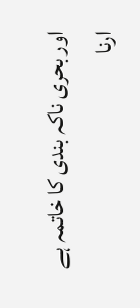اور بحری ناکہ بندی کا خاتمہ ہے
ارنا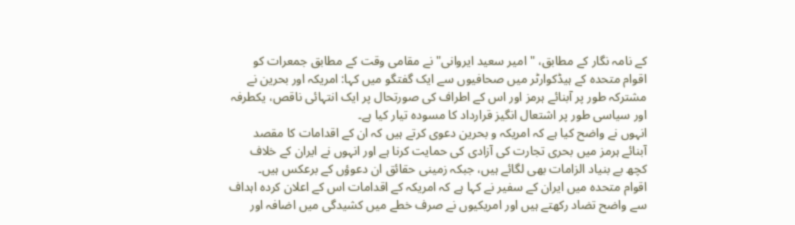کے نامہ نگار کے مطابق، "امیر سعید ایروانی" نے مقامی وقت کے مطابق جمعرات کو اقوام متحدہ کے ہیڈکوارٹر میں صحافیوں سے ایک گفتگو میں کہا: امریکہ اور بحرین نے مشترکہ طور پر آبنائے ہرمز اور اس کے اطراف کی صورتحال پر ایک انتہائی ناقص، یکطرفہ اور سیاسی طور پر اشتعال انگيز قرارداد کا مسودہ تیار کیا ہے۔
انہوں نے واضح کیا ہے کہ امریکہ و بحرین دعوی کرتے ہیں کہ ان کے اقدامات کا مقصد آبنائے ہرمز میں بحری تجارت کی آزادی کی حمایت کرنا ہے اور انہوں نے ایران کے خلاف کچھ بے بنیاد الزامات بھی لگائے ہیں، جبکہ زمینی حقائق ان دعوؤں کے برعکس ہیں۔
اقوام متحدہ میں ایران کے سفیر نے کہا ہے کہ امریکہ کے اقدامات اس کے اعلان کردہ اہداف سے واضح تضاد رکھتے ہیں اور امریکیوں نے صرف خطے میں کشیدگی میں اضافہ اور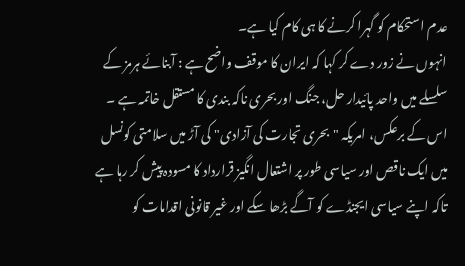عدم استحکام کو گہرا کرنے کا ہی کام کیا ہے۔
انہوں نے زور دے کر کہا کہ ایران کا موقف واضح ہے : آبنائے ہرمز کے سلسلے میں واحد پائیدار حل، جنگ اور بحری ناکہ بندی کا مستقل خاتمہ ہے ۔ اس کے برعکس، امریکہ "بحری تجارت کی آزادی" کی آڑ میں سلامتی کونسل میں ایک ناقص اور سیاسی طور پر اشتعال انگيز قرارداد کا مسودہ پیش کر رہا ہے تاکہ اپنے سیاسی ایجنڈے کو آگے بڑھا سکے اور غیر قانونی اقدامات کو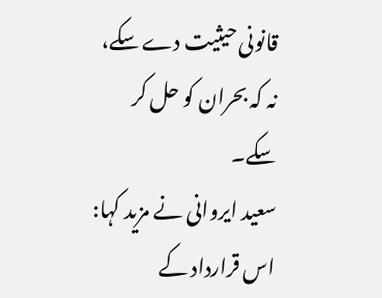قانونی حیثیت دے سکے، نہ کہ بحران کو حل کر سکے۔
سعید ایروانی نے مزید کہا: اس قرارداد کے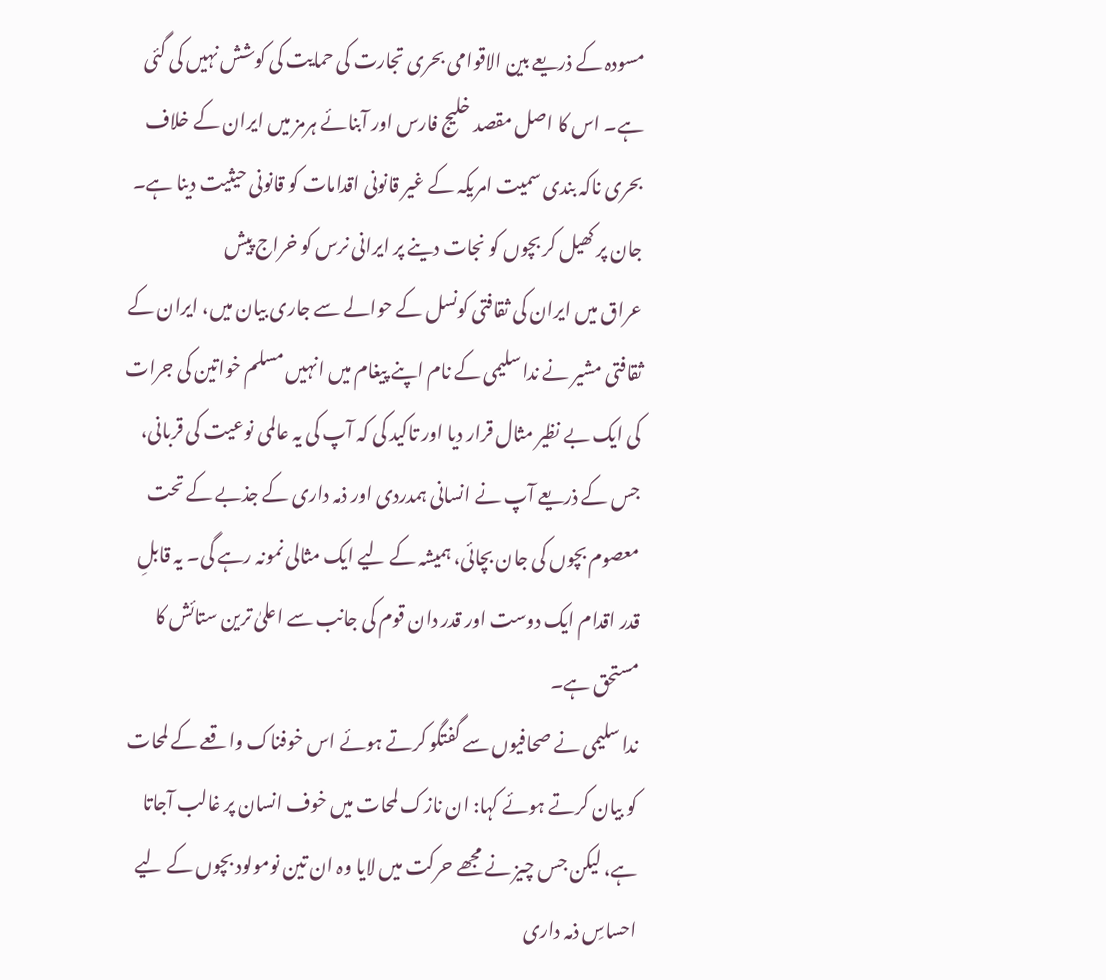مسودہ کے ذریعے بین الاقوامی بحری تجارت کی حمایت کی کوشش نہیں کی گئی ہے۔ اس کا اصل مقصد خلیج فارس اور آبنائے ہرمز میں ایران کے خلاف بحری ناکہ بندی سمیت امریکہ کے غیر قانونی اقدامات کو قانونی حیثیت دینا ہے۔
جان پر کھیل کر بچوں کو نجات دینے پر ایرانی نرس کو خراج پیش
عراق میں ایران کی ثقافتی کونسل کے حوالے سے جاری بیان میں، ایران کے ثقافتی مشیر نے ندا سلیمی کے نام اپنے پیغام میں انہیں مسلم خواتین کی جرات کی ایک بے نظیر مثال قرار دیا اور تاکید کی کہ آپ کی یہ عالمی نوعیت کی قربانی، جس کے ذریعے آپ نے انسانی ہمدردی اور ذمہ داری کے جذبے کے تحت معصوم بچوں کی جان بچائی، ہمیشہ کے لیے ایک مثالی نمونہ رہے گی۔ یہ قابلِ قدر اقدام ایک دوست اور قدر دان قوم کی جانب سے اعلیٰ ترین ستائش کا مستحق ہے۔
ندا سلیمی نے صحافیوں سے گفتگو کرتے ہوئے اس خوفناک واقعے کے لمحات کو بیان کرتے ہوئے کہا: ان نازک لمحات میں خوف انسان پر غالب آجاتا ہے، لیکن جس چیز نے مجھے حرکت میں لایا وہ ان تین نومولود بچوں کے لیے احساسِ ذمہ داری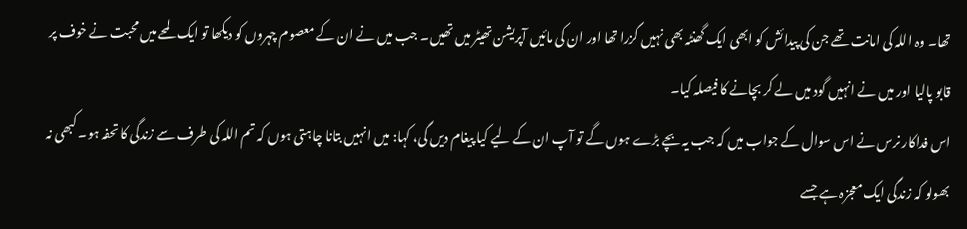تھا۔ وہ اللہ کی امانت تھے جن کی پیدائش کو ابھی ایک گھنٹہ بھی نہیں گزرا تھا اور ان کی مائیں آپریشن تھیٹر میں تھیں۔ جب میں نے ان کے معصوم چہروں کو دیکھا تو ایک لمحے میں محبت نے خوف پر قابو پالیا اور میں نے انہیں گود میں لے کر بچانے کا فیصلہ کیا۔
اس فداکار نرس نے اس سوال کے جواب میں کہ جب یہ بچے بڑے ہوں گے تو آپ ان کے لیے کیا پیغام دیں گی، کہا: میں انہیں بتانا چاہتی ہوں کہ تم اللہ کی طرف سے زندگی کا تحفہ ہو۔ کبھی نہ بھولو کہ زندگی ایک معجزہ ہے جسے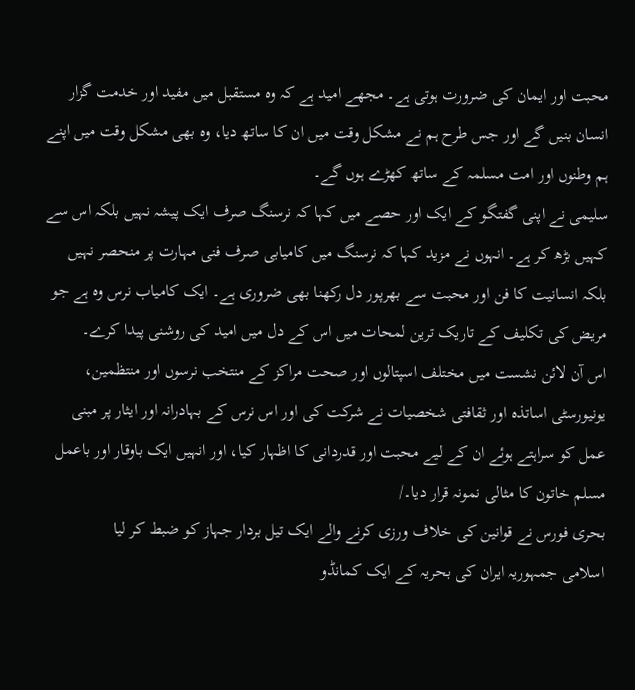محبت اور ایمان کی ضرورت ہوتی ہے۔ مجھے امید ہے کہ وہ مستقبل میں مفید اور خدمت گزار انسان بنیں گے اور جس طرح ہم نے مشکل وقت میں ان کا ساتھ دیا، وہ بھی مشکل وقت میں اپنے ہم وطنوں اور امت مسلمہ کے ساتھ کھڑے ہوں گے۔
سلیمی نے اپنی گفتگو کے ایک اور حصے میں کہا کہ نرسنگ صرف ایک پیشہ نہیں بلکہ اس سے کہیں بڑھ کر ہے۔ انہوں نے مزید کہا کہ نرسنگ میں کامیابی صرف فنی مہارت پر منحصر نہیں بلکہ انسانیت کا فن اور محبت سے بھرپور دل رکھنا بھی ضروری ہے۔ ایک کامیاب نرس وہ ہے جو مریض کی تکلیف کے تاریک ترین لمحات میں اس کے دل میں امید کی روشنی پیدا کرے۔
اس آن لائن نشست میں مختلف اسپتالوں اور صحت مراکز کے منتخب نرسوں اور منتظمین، یونیورسٹی اساتذہ اور ثقافتی شخصیات نے شرکت کی اور اس نرس کے بہادرانہ اور ایثار پر مبنی عمل کو سراہتے ہوئے ان کے لیے محبت اور قدردانی کا اظہار کیا، اور انہیں ایک باوقار اور باعمل مسلم خاتون کا مثالی نمونہ قرار دیا۔/
بحری فورس نے قوانین کی خلاف ورزی کرنے والے ایک تیل بردار جہاز کو ضبط کر لیا
اسلامی جمہوریہ ایران کی بحریہ کے ایک کمانڈو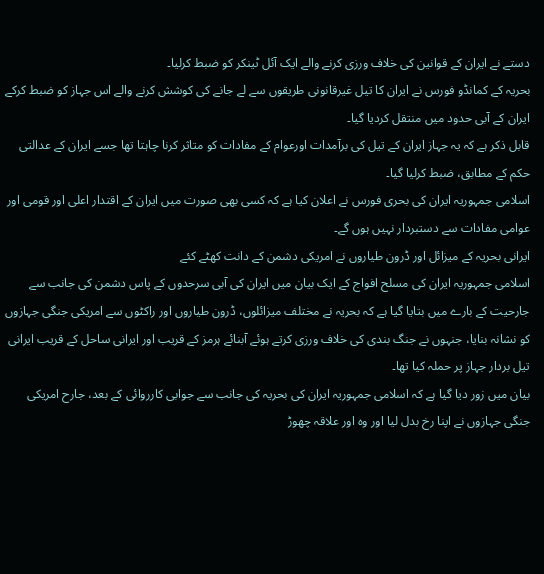دستے نے ایران کے قوانین کی خلاف ورزی کرنے والے ایک آئل ٹینکر کو ضبط کرلیا۔
بحریہ کے کمانڈو فورس نے ایران کا تیل غیرقانونی طریقوں سے لے جانے کی کوشش کرنے والے اس جہاز کو ضبط کرکے ایران کے آبی حدود میں منتقل کردیا گیا۔
قابل ذکر ہے کہ یہ جہاز ایران کے تیل کی برآمدات اورعوام کے مفادات کو متاثر کرنا چاہتا تھا جسے ایران کے عدالتی حکم کے مطابق، ضبط کرلیا گیا۔
اسلامی جمہوریہ ایران کی بحری فورس نے اعلان کیا ہے کہ کسی بھی صورت میں ایران کے اقتدار اعلی اور قومی اور عوامی مفادات سے دستبردار نہیں ہوں گے۔
ایرانی بحریہ کے میزائل اور ڈرون طیاروں نے امریکی دشمن کے دانت کھٹے کئے
اسلامی جمہوریہ ایران کی مسلح افواج کے ایک بیان میں ایران کی آبی سرحدوں کے پاس دشمن کی جانب سے جارحیت کے بارے میں بتایا گيا ہے کہ بحریہ نے مختلف میزائلوں، ڈرون طیاروں اور راکٹوں سے امریکی جنگی جہازوں کو نشانہ بنایا، جنہوں نے جنگ بندی کی خلاف ورزی کرتے ہوئے آبنائے ہرمز کے قریب اور ایرانی ساحل کے قریب ایرانی تیل بردار جہاز پر حملہ کیا تھا۔
بیان میں زور دیا گیا ہے کہ اسلامی جمہوریہ ایران کی بحریہ کی جانب سے جوابی کارروائی کے بعد، جارح امریکی جنگی جہازوں نے اپنا رخ بدل لیا اور وہ اور علاقہ چھوڑ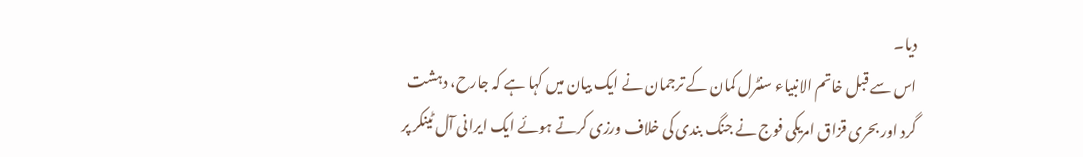دیا۔
اس سے قبل خاتم الانبیاء سنٹرل کمان کے ترجمان نے ایک بیان میں کہا ہے کہ جارح، دہشت گرد اور بحری قزاق امریکی فوج نے جنگ بندی کی خلاف ورزی کرتے ہوئے ایک ایرانی آل ٹینکر پر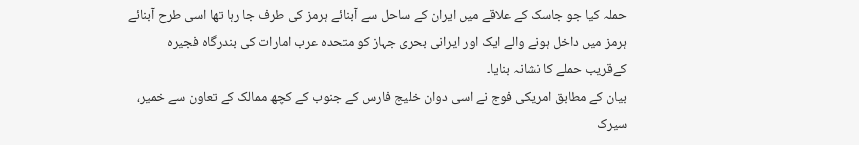حملہ کیا جو جاسک کے علاقے میں ایران کے ساحل سے آبنائے ہرمز کی طرف جا رہا تھا اسی طرح آبنائے ہرمز میں داخل ہونے والے ایک اور ایرانی بحری جہاز کو متحدہ عرب امارات کی بندرگاہ فجیرہ کےقریب حملے کا نشانہ بنایا۔
بیان کے مطابق امریکی فوج نے اسی دوان خلیج فارس کے جنوب کے کچھ ممالک کے تعاون سے خمیر، سیرک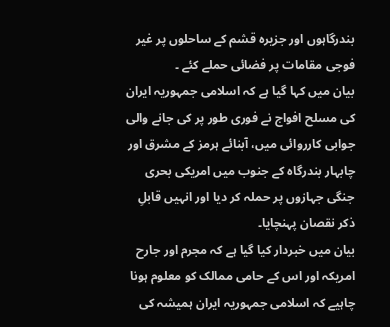بندرگاہوں اور جزیرہ قشم کے ساحلوں پر غیر فوجی مقامات پر فضائی حملے کئے ۔
بیان میں کہا گیا ہے کہ اسلامی جمہوریہ ایران کی مسلح افواج نے فوری طور پر کی جانے والی جوابی کارروائی میں، آبنائے ہرمز کے مشرق اور چابہار بندرگاہ کے جنوب میں امریکی بحری جنگی جہازوں پر حملہ کر دیا اور انہیں قابلِ ذکر نقصان پہنچایا۔
بیان میں خبردار کیا گيا ہے کہ مجرم اور جارح امریکہ اور اس کے حامی ممالک کو معلوم ہونا چاہیے کہ اسلامی جمہوریہ ایران ہمیشہ کی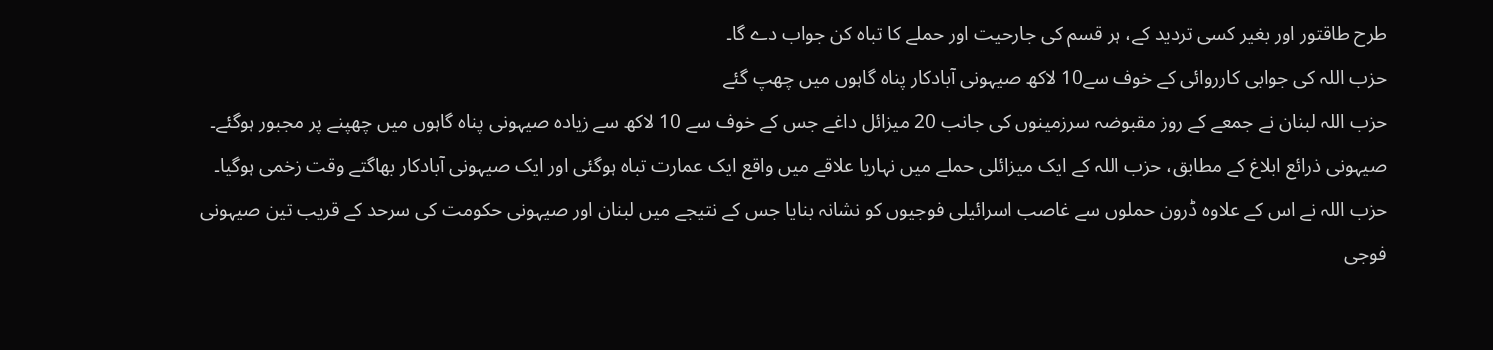طرح طاقتور اور بغیر کسی تردید کے، ہر قسم کی جارحیت اور حملے کا تباہ کن جواب دے گا۔
حزب اللہ کی جوابی کارروائی کے خوف سے10 لاکھ صیہونی آبادکار پناہ گاہوں میں چھپ گئے
حزب اللہ لبنان نے جمعے کے روز مقبوضہ سرزمینوں کی جانب 20 میزائل داغے جس کے خوف سے 10 لاکھ سے زیادہ صیہونی پناہ گاہوں میں چھپنے پر مجبور ہوگئے۔
صیہونی ذرائع ابلاغ کے مطابق، حزب اللہ کے ایک میزائلی حملے میں نہاریا علاقے میں واقع ایک عمارت تباہ ہوگئی اور ایک صیہونی آبادکار بھاگتے وقت زخمی ہوگیا۔
حزب اللہ نے اس کے علاوہ ڈرون حملوں سے غاصب اسرائیلی فوجیوں کو نشانہ بنایا جس کے نتیجے میں لبنان اور صیہونی حکومت کی سرحد کے قریب تین صیہونی فوجی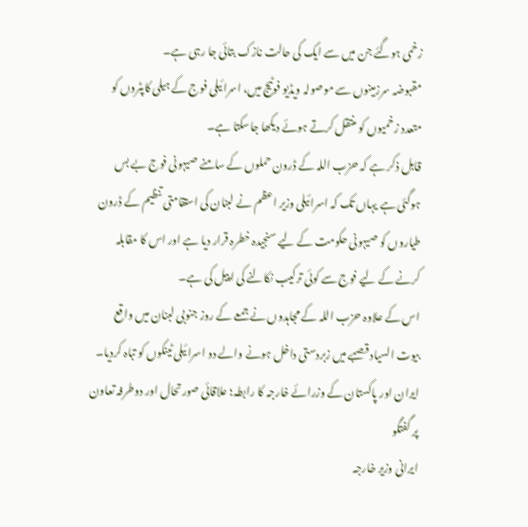زخمی ہوگئے جن میں سے ایک کی حالت نازک بتائی جا رہی ہے۔
مقبوضہ سرزمینوں سے موصولہ ویڈیو فوٹیج میں، اسرائیلی فوج کے ہیلی کاپٹروں کو متعدد زخمیوں کو منتقل کرتے ہوئے دیکھا جاسکتا ہے۔
قابل ذکر ہے کہ حزب اللہ کے ڈرون حملوں کے سامنے صیہونی فوج بے بس ہوگئی ہے یہاں تک کہ اسرائیلی وزیر اعظم نے لبنان کی استقامتی تنظیم کے ڈرون طیاروں کو صیہونی حکومت کے لیے سنجیدہ خطرہ قرار دیا ہے اور اس کا مقابلہ کرنے کے لیے فوج سے کوئی ترکیب نکالنے کی اپیل کی ہے۔
اس کے علاوہ حزب اللہ کے مجاہدوں نے جمعے کے روز جنوبی لبنان میں واقع بیوت السیاد قصبے میں زبردستی داخل ہونے والے دو اسرائیلی ٹینکوں کو تباہ کردیا۔
ایران اور پاکستان کے وزرائے خارجہ کا رابطہ؛ علاقائی صورتحال اور دوطرفہ تعاون پر گفتگو
ایرانی وزیر خارجہ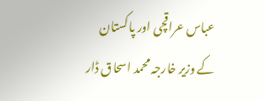عباس عراقچی اور پاکستان کے وزیر خارجہ محمد اسحاق ڈار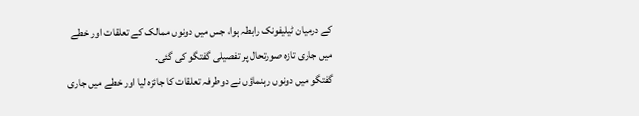کے درمیان ٹیلیفونک رابطہ ہوا، جس میں دونوں ممالک کے تعلقات اور خطے میں جاری تازہ صورتحال پر تفصیلی گفتگو کی گئی۔
گفتگو میں دونوں رہنماؤں نے دوطرفہ تعلقات کا جائزہ لیا اور خطے میں جاری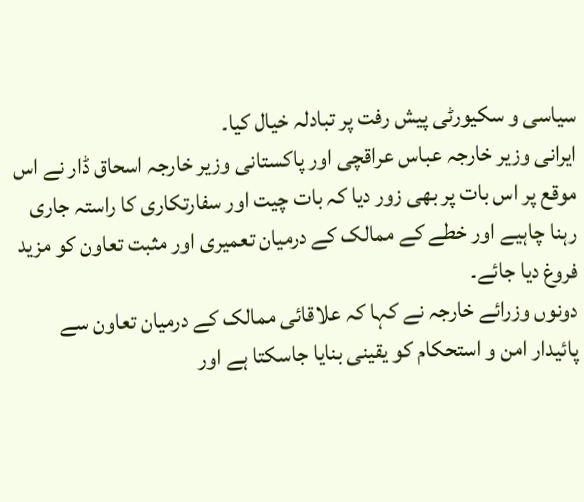سیاسی و سکیورٹی پیش رفت پر تبادلہ خیال کیا۔
ایرانی وزیر خارجہ عباس عراقچی اور پاکستانی وزیر خارجہ اسحاق ڈار نے اس موقع پر اس بات پر بھی زور دیا کہ بات چیت اور سفارتکاری کا راستہ جاری رہنا چاہیے اور خطے کے ممالک کے درمیان تعمیری اور مثبت تعاون کو مزید فروغ دیا جائے۔
دونوں وزرائے خارجہ نے کہا کہ علاقائی ممالک کے درمیان تعاون سے پائیدار امن و استحکام کو یقینی بنایا جاسکتا ہے اور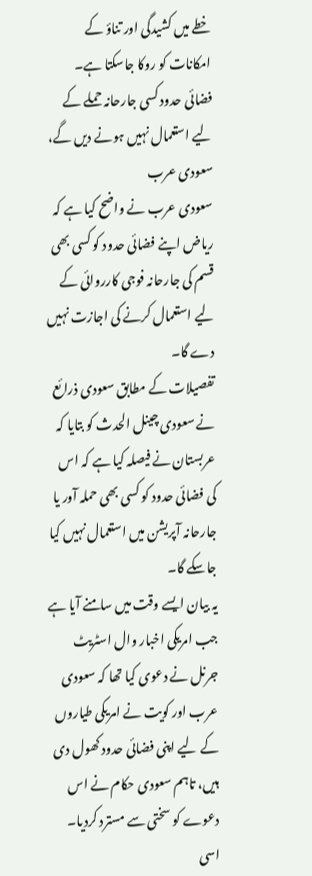خطے میں کشیدگی اور تناؤ کے امکانات کو روکا جاسکتا ہے۔
فضائی حدود کسی جارحانہ حملے کے لیے استعمال نہیں ہونے دیں گے، سعودی عرب
سعودی عرب نے واضح کیا ہے کہ ریاض اپنے فضائی حدود کو کسی بھی قسم کی جارحانہ فوجی کارروائی کے لیے استعمال کرنے کی اجازت نہیں دے گا۔
تفصیلات کے مطابق سعودی ذرائع نے سعودی چینل الحدث کو بتایا کہ عربستان نے فیصلہ کیا ہے کہ اس کی فضائی حدود کو کسی بھی حملہ آور یا جارحانہ آپریشن میں استعمال نہیں کیا جاسکے گا۔
یہ بیان ایسے وقت میں سامنے آیا ہے جب امریکی اخبار وال اسٹریٹ جرنل نے دعوی کیا تھا کہ سعودی عرب اور کویت نے امریکی طیاروں کے لیے اپنی فضائی حدود کھول دی ہیں، تاہم سعودی حکام نے اس دعوے کو سختی سے مسترد کردیا۔
اسی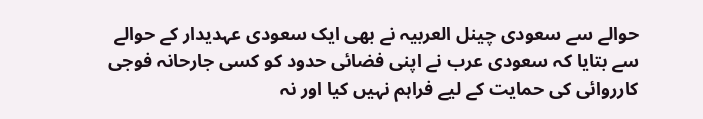حوالے سے سعودی چینل العربیہ نے بھی ایک سعودی عہدیدار کے حوالے سے بتایا کہ سعودی عرب نے اپنی فضائی حدود کو کسی جارحانہ فوجی کارروائی کی حمایت کے لیے فراہم نہیں کیا اور نہ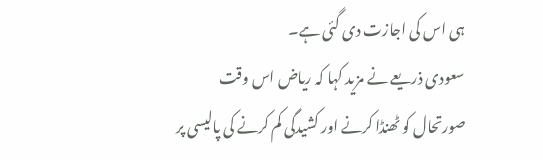ہی اس کی اجازت دی گئی ہے۔
سعودی ذریعے نے مزید کہا کہ ریاض اس وقت صورتحال کو ٹھنڈا کرنے اور کشیدگی کم کرنے کی پالیسی پر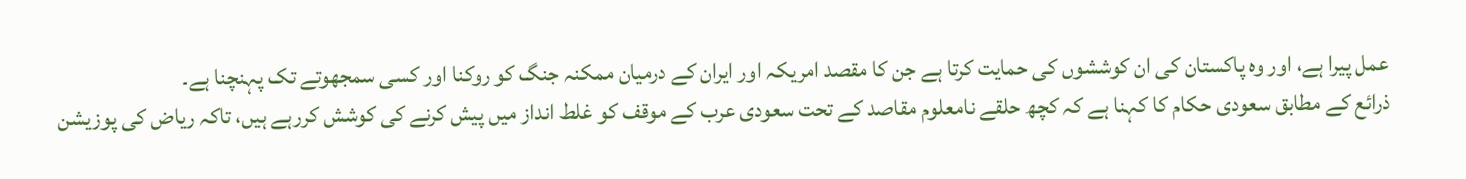عمل پیرا ہے، اور وہ پاکستان کی ان کوششوں کی حمایت کرتا ہے جن کا مقصد امریکہ اور ایران کے درمیان ممکنہ جنگ کو روکنا اور کسی سمجھوتے تک پہنچنا ہے۔
ذرائع کے مطابق سعودی حکام کا کہنا ہے کہ کچھ حلقے نامعلوم مقاصد کے تحت سعودی عرب کے موقف کو غلط انداز میں پیش کرنے کی کوشش کررہے ہیں، تاکہ ریاض کی پوزیشن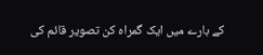کے بارے میں ایک گمراہ کن تصویر قائم کی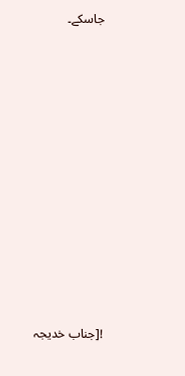جاسکے۔




















![جناب خدیجہ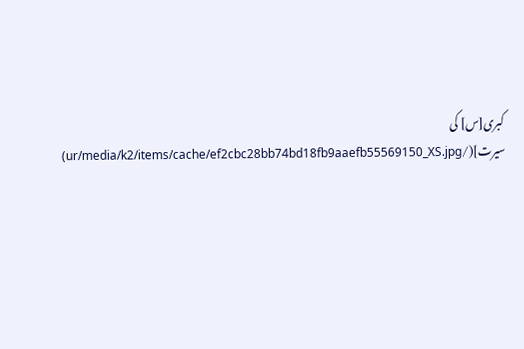کبری[س] کی سیرت](/ur/media/k2/items/cache/ef2cbc28bb74bd18fb9aaefb55569150_XS.jpg)